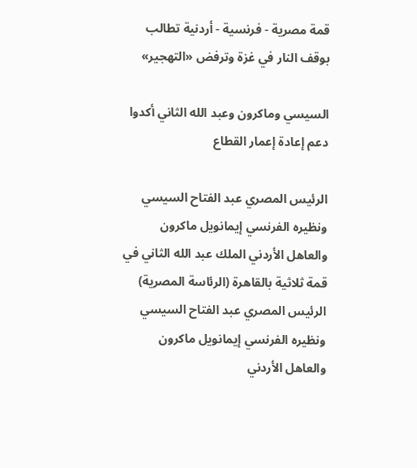قمة مصرية - فرنسية - أردنية تطالب بوقف النار في غزة وترفض «التهجير»

السيسي وماكرون وعبد الله الثاني أكدوا دعم إعادة إعمار القطاع

الرئيس المصري عبد الفتاح السيسي ونظيره الفرنسي إيمانويل ماكرون والعاهل الأردني الملك عبد الله الثاني في قمة ثلاثية بالقاهرة (الرئاسة المصرية)
الرئيس المصري عبد الفتاح السيسي ونظيره الفرنسي إيمانويل ماكرون والعاهل الأردني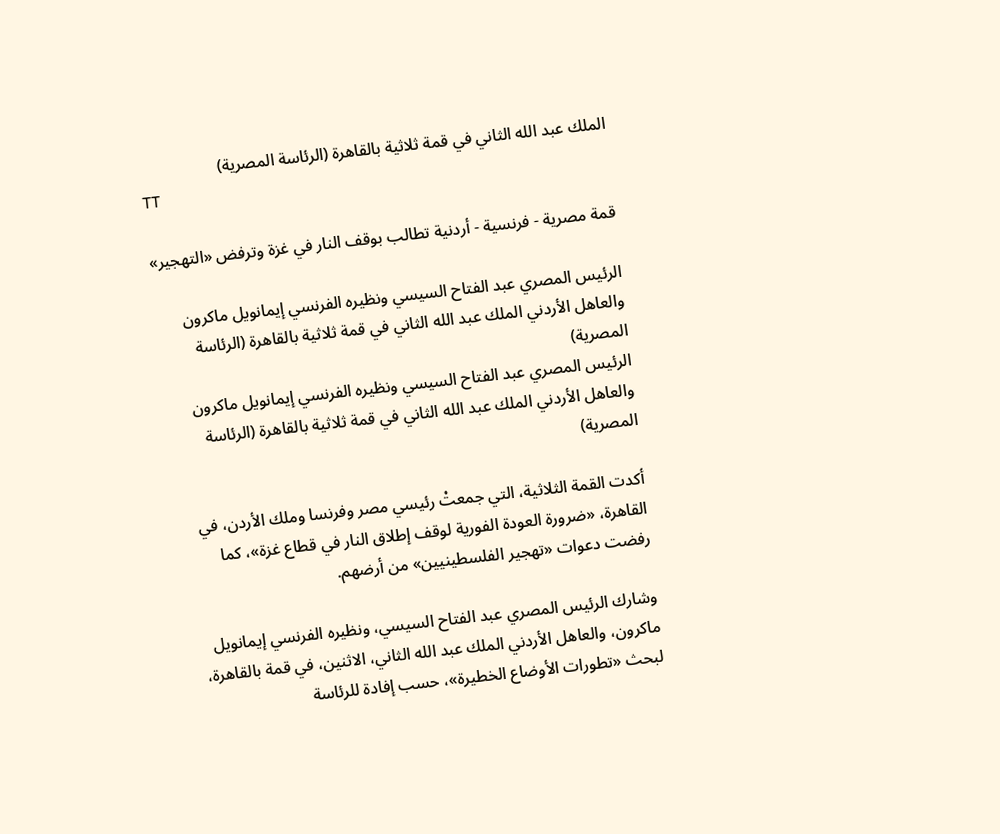الملك عبد الله الثاني في قمة ثلاثية بالقاهرة (الرئاسة المصرية)
TT

قمة مصرية - فرنسية - أردنية تطالب بوقف النار في غزة وترفض «التهجير»

الرئيس المصري عبد الفتاح السيسي ونظيره الفرنسي إيمانويل ماكرون والعاهل الأردني الملك عبد الله الثاني في قمة ثلاثية بالقاهرة (الرئاسة المصرية)
الرئيس المصري عبد الفتاح السيسي ونظيره الفرنسي إيمانويل ماكرون والعاهل الأردني الملك عبد الله الثاني في قمة ثلاثية بالقاهرة (الرئاسة المصرية)

أكدت القمة الثلاثية، التي جمعتْ رئيسي مصر وفرنسا وملك الأردن، في القاهرة، «ضرورة العودة الفورية لوقف إطلاق النار في قطاع غزة»، كما رفضت دعوات «تهجير الفلسطينيين» من أرضهم.

وشارك الرئيس المصري عبد الفتاح السيسي، ونظيره الفرنسي إيمانويل ماكرون، والعاهل الأردني الملك عبد الله الثاني، الاثنين، في قمة بالقاهرة، لبحث «تطورات الأوضاع الخطيرة»، حسب إفادة للرئاسة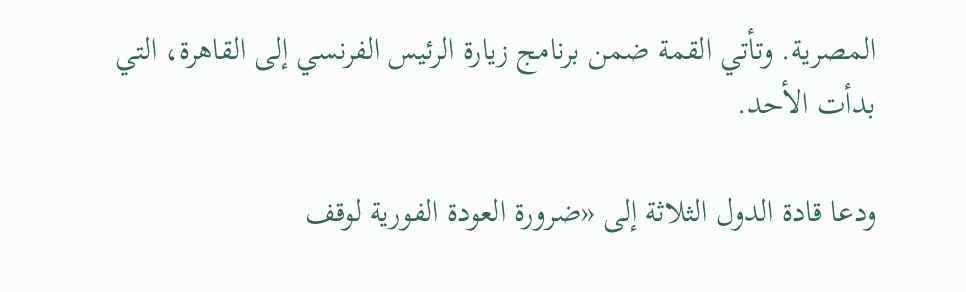المصرية. وتأتي القمة ضمن برنامج زيارة الرئيس الفرنسي إلى القاهرة، التي بدأت الأحد.

ودعا قادة الدول الثلاثة إلى «ضرورة العودة الفورية لوقف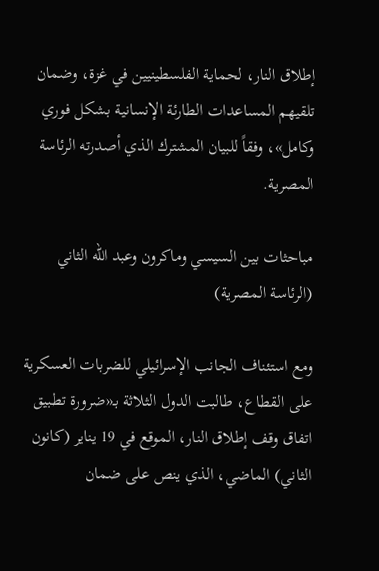إطلاق النار، لحماية الفلسطينيين في غزة، وضمان تلقيهم المساعدات الطارئة الإنسانية بشكل فوري وكامل»، وفقاً للبيان المشترك الذي أصدرته الرئاسة المصرية.

مباحثات بين السيسي وماكرون وعبد الله الثاني (الرئاسة المصرية)

ومع استئناف الجانب الإسرائيلي للضربات العسكرية على القطاع، طالبت الدول الثلاثة بـ«ضرورة تطبيق اتفاق وقف إطلاق النار، الموقع في 19 يناير (كانون الثاني) الماضي، الذي ينص على ضمان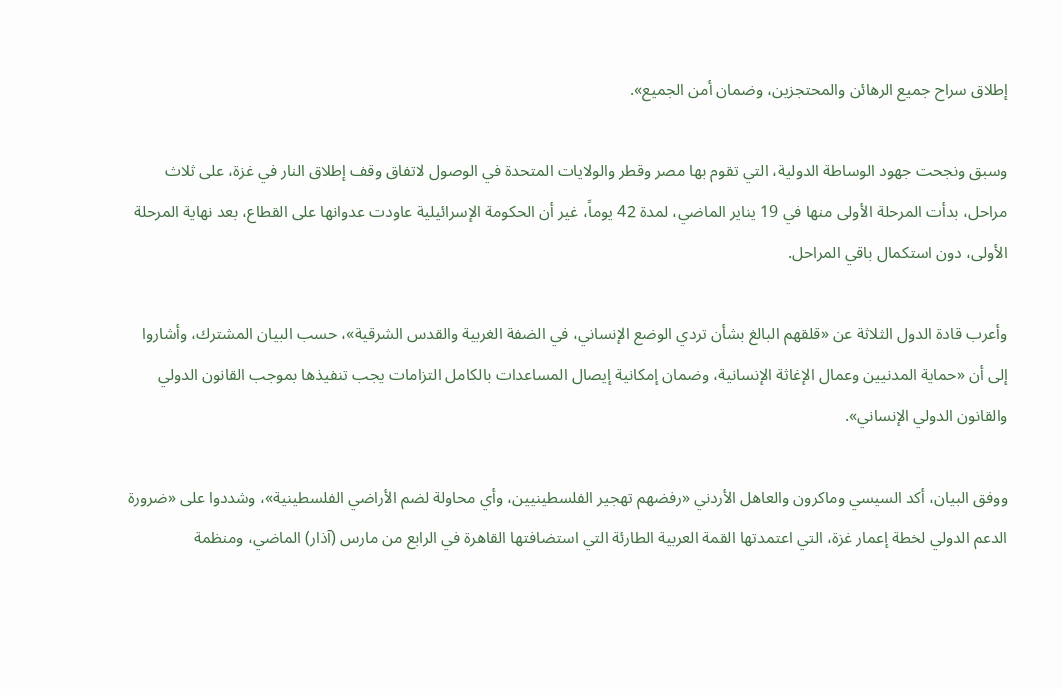إطلاق سراح جميع الرهائن والمحتجزين، وضمان أمن الجميع».

وسبق ونجحت جهود الوساطة الدولية، التي تقوم بها مصر وقطر والولايات المتحدة في الوصول لاتفاق وقف إطلاق النار في غزة، على ثلاث مراحل، بدأت المرحلة الأولى منها في 19 يناير الماضي، لمدة 42 يوماً، غير أن الحكومة الإسرائيلية عاودت عدوانها على القطاع، بعد نهاية المرحلة الأولى، دون استكمال باقي المراحل.

وأعرب قادة الدول الثلاثة عن «قلقهم البالغ بشأن تردي الوضع الإنساني، في الضفة الغربية والقدس الشرقية»، حسب البيان المشترك، وأشاروا إلى أن «حماية المدنيين وعمال الإغاثة الإنسانية، وضمان إمكانية إيصال المساعدات بالكامل التزامات يجب تنفيذها بموجب القانون الدولي والقانون الدولي الإنساني».

ووفق البيان، أكد السيسي وماكرون والعاهل الأردني «رفضهم تهجير الفلسطينيين، وأي محاولة لضم الأراضي الفلسطينية»، وشددوا على «ضرورة الدعم الدولي لخطة إعمار غزة، التي اعتمدتها القمة العربية الطارئة التي استضافتها القاهرة في الرابع من مارس (آذار) الماضي، ومنظمة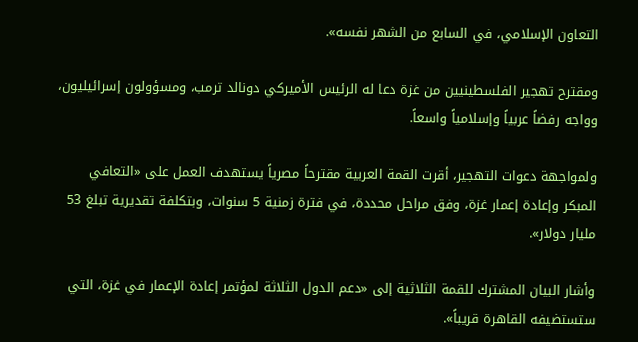التعاون الإسلامي، في السابع من الشهر نفسه».

ومقترح تهجير الفلسطينيين من غزة دعا له الرئيس الأميركي دونالد ترمب، ومسؤولون إسرائيليون، وواجه رفضاً عربياً وإسلامياً واسعاً.

ولمواجهة دعوات التهجير، أقرت القمة العربية مقترحاً مصرياً يستهدف العمل على «التعافي المبكر وإعادة إعمار غزة، وفق مراحل محددة، في فترة زمنية 5 سنوات، وبتكلفة تقديرية تبلغ 53 مليار دولار».

وأشار البيان المشترك للقمة الثلاثية إلى «دعم الدول الثلاثة لمؤتمر إعادة الإعمار في غزة، التي ستستضيفه القاهرة قريباً».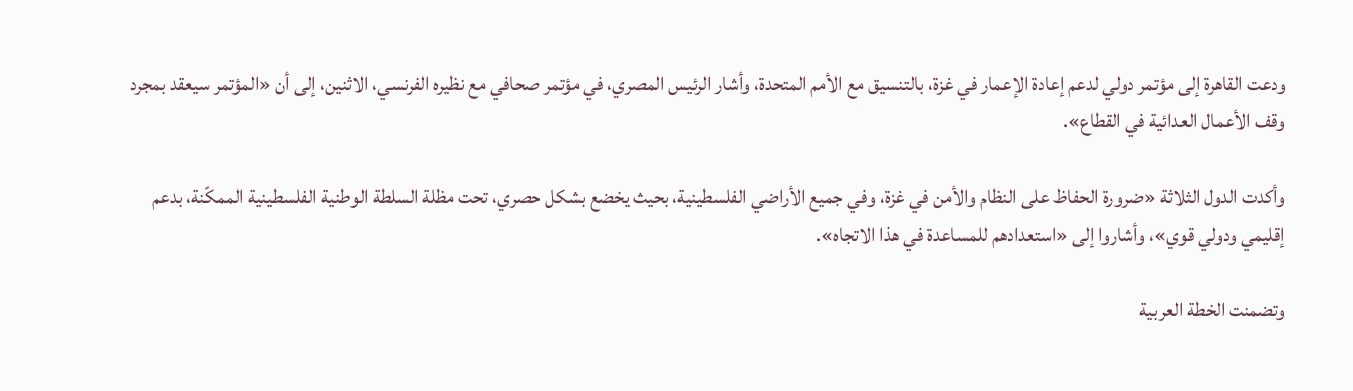ودعت القاهرة إلى مؤتمر دولي لدعم إعادة الإعمار في غزة، بالتنسيق مع الأمم المتحدة، وأشار الرئيس المصري، في مؤتمر صحافي مع نظيره الفرنسي، الاثنين، إلى أن «المؤتمر سيعقد بمجرد وقف الأعمال العدائية في القطاع».

وأكدت الدول الثلاثة «ضرورة الحفاظ على النظام والأمن في غزة، وفي جميع الأراضي الفلسطينية، بحيث يخضع بشكل حصري، تحت مظلة السلطة الوطنية الفلسطينية الممكّنة، بدعم إقليمي ودولي قوي»، وأشاروا إلى «استعدادهم للمساعدة في هذا الاتجاه».

وتضمنت الخطة العربية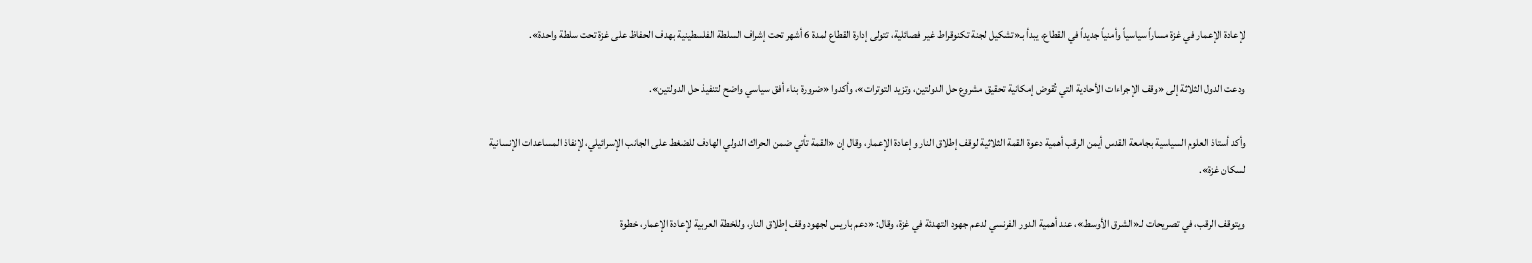لإعادة الإعمار في غزة مساراً سياسياً وأمنياً جديداً في القطاع، يبدأ بـ«تشكيل لجنة تكنوقراط غير فصائلية، تتولى إدارة القطاع لمدة 6 أشهر تحت إشراف السلطة الفلسطينية بهدف الحفاظ على غزة تحت سلطة واحدة».

ودعت الدول الثلاثة إلى «وقف الإجراءات الأحادية التي تُقوض إمكانية تحقيق مشروع حل الدولتين، وتزيد التوترات»، وأكدوا «ضرورة بناء أفق سياسي واضح لتنفيذ حل الدولتين».

وأكد أستاذ العلوم السياسية بجامعة القدس أيمن الرقب أهمية دعوة القمة الثلاثية لوقف إطلاق النار وإعادة الإعمار، وقال إن «القمة تأتي ضمن الحراك الدولي الهادف للضغط على الجانب الإسرائيلي، لإنفاذ المساعدات الإنسانية لسكان غزة».

ويتوقف الرقب، في تصريحات لـ«الشرق الأوسط»، عند أهمية الدور الفرنسي لدعم جهود التهدئة في غزة، وقال: «دعم باريس لجهود وقف إطلاق النار، وللخطة العربية لإعادة الإعمار، خطوة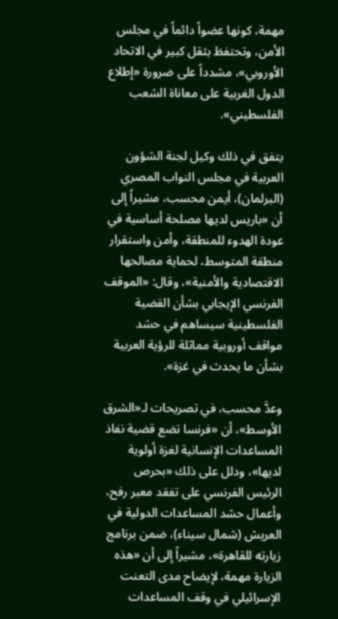مهمة، كونها عضواً دائماً في مجلس الأمن، وتحتفظ بثقل كبير في الاتحاد الأوروبي»، مشدداً على ضرورة «إطلاع الدول الغربية على معاناة الشعب الفلسطيني».

يتفق في ذلك وكيل لجنة الشؤون العربية في مجلس النواب المصري (البرلمان)، أيمن محسب، مشيراً إلى أن «باريس لديها مصلحة أساسية في عودة الهدوء للمنطقة، وأمن واستقرار منطقة المتوسط، لحماية مصالحها الاقتصادية والأمنية»، وقال: «الموقف الفرنسي الإيجابي بشأن القضية الفلسطينية سيساهم في حشد مواقف أوروبية مماثلة للرؤية العربية بشأن ما يحدث في غزة».

وعدَّ محسب، في تصريحات لـ«الشرق الأوسط»، أن «فرنسا تضع قضية نفاذ المساعدات الإنسانية لغزة أولوية لديها»، ودلل على ذلك «بحرص الرئيس الفرنسي على تفقد معبر رفح، وأعمال حشد المساعدات الدولية في العريش (شمال سيناء)، ضمن برنامج زيارته للقاهرة»، مشيراً إلى أن «هذه الزيارة مهمة، لإيضاح مدى التعنت الإسرائيلي في وقف المساعدات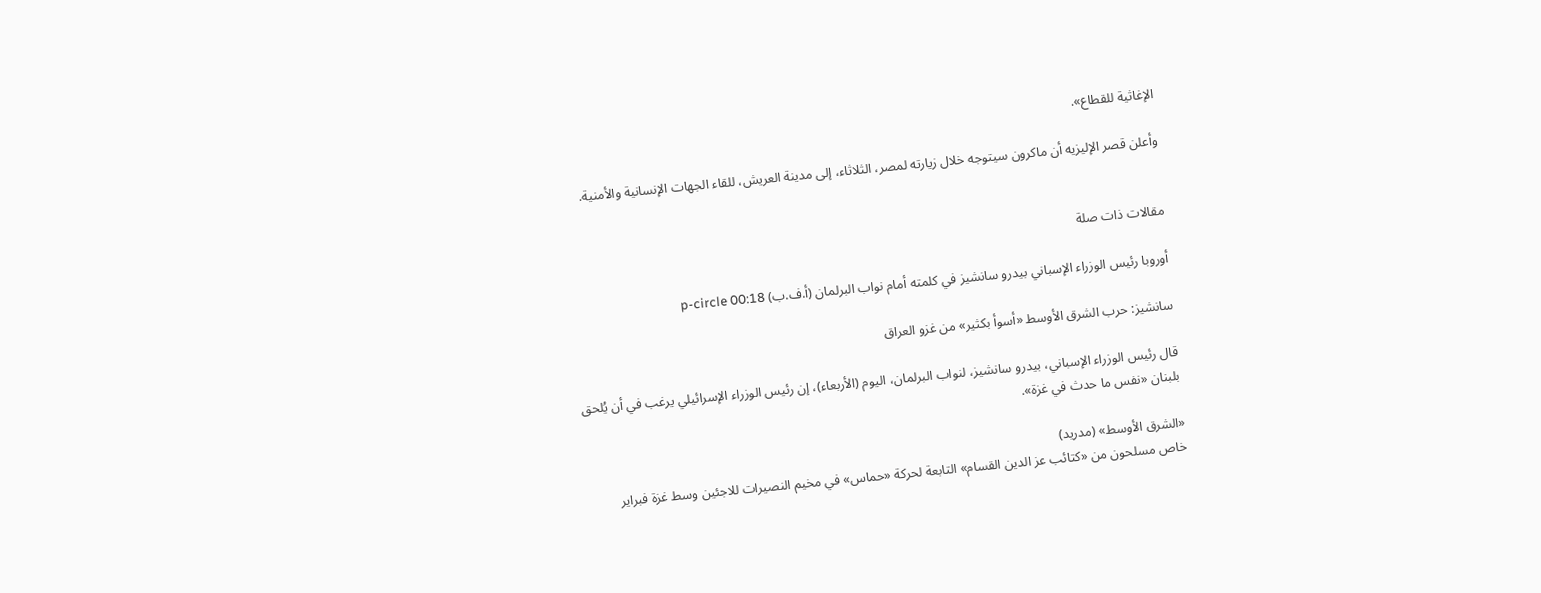الإغاثية للقطاع».

وأعلن قصر الإليزيه أن ماكرون سيتوجه خلال زيارته لمصر، الثلاثاء، إلى مدينة العريش، للقاء الجهات الإنسانية والأمنية.


مقالات ذات صلة

أوروبا رئيس الوزراء الإسباني بيدرو سانشيز في كلمته أمام نواب البرلمان (أ.ف.ب) p-circle 00:18

سانشيز: حرب الشرق الأوسط «أسوأ بكثير» من غزو العراق

قال رئيس الوزراء الإسباني، بيدرو سانشيز، لنواب البرلمان، اليوم (الأربعاء)، إن رئيس الوزراء الإسرائيلي يرغب في أن يُلحق بلبنان «نفس ما حدث في غزة».

«الشرق الأوسط» (مدريد)
خاص مسلحون من «كتائب عز الدين القسام» التابعة لحركة «حماس» في مخيم النصيرات للاجئين وسط غزة فبراير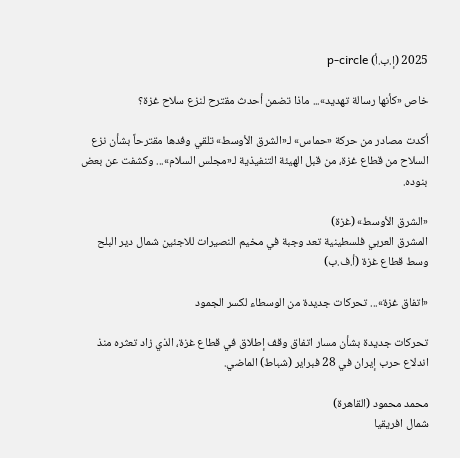2025 (إ.ب.أ) p-circle

خاص «كأنها رسالة تهديد»... ماذا تضمن أحدث مقترح لنزع سلاح غزة؟

أكدت مصادر من حركة «حماس» لـ«الشرق الأوسط» تلقي وفدها مقترحاً بشأن نزع السلاح من قطاع غزة، من قبل الهيئة التنفيذية لـ«مجلس السلام»... وكشفت عن بعض بنوده.

«الشرق الأوسط» (غزة)
المشرق العربي فلسطينية تعد وجبة في مخيم النصيرات للاجئين شمال دير البلح وسط قطاع غزة (أ.ف.ب)

«اتفاق غزة»... تحركات جديدة من الوسطاء لكسر الجمود

تحركات جديدة بشأن مسار اتفاق وقف إطلاق في قطاع غزة، الذي زاد تعثره منذ اندلاع حرب إيران في 28 فبراير (شباط) الماضي.

محمد محمود (القاهرة)
شمال افريقيا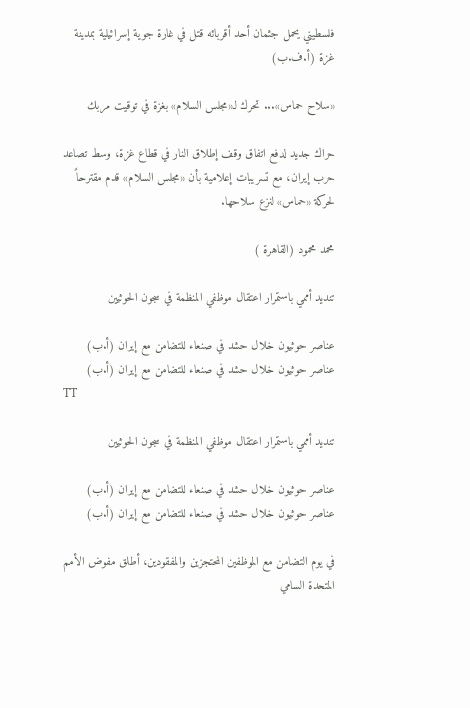فلسطيني يحمل جثمان أحد أقربائه قتل في غارة جوية إسرائيلية بمدينة غزة (أ.ف.ب)

«سلاح حماس»... تحرك لـ«مجلس السلام» بغزة في توقيت مربك

حراك جديد لدفع اتفاق وقف إطلاق النار في قطاع غزة، وسط تصاعد حرب إيران، مع تسريبات إعلامية بأن «مجلس السلام» قدم مقترحاً لحركة «حماس» لنزع سلاحها.

محمد محمود (القاهرة )

تنديد أممي باستمرار اعتقال موظفي المنظمة في سجون الحوثيين

عناصر حوثيون خلال حشد في صنعاء للتضامن مع إيران (أ.ب)
عناصر حوثيون خلال حشد في صنعاء للتضامن مع إيران (أ.ب)
TT

تنديد أممي باستمرار اعتقال موظفي المنظمة في سجون الحوثيين

عناصر حوثيون خلال حشد في صنعاء للتضامن مع إيران (أ.ب)
عناصر حوثيون خلال حشد في صنعاء للتضامن مع إيران (أ.ب)

في يوم التضامن مع الموظفين المحتجزين والمفقودين، أطلق مفوض الأمم المتحدة السامي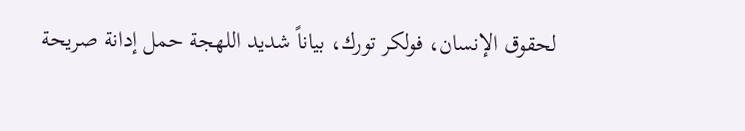لحقوق الإنسان، فولكر تورك، بياناً شديد اللهجة حمل إدانة صريحة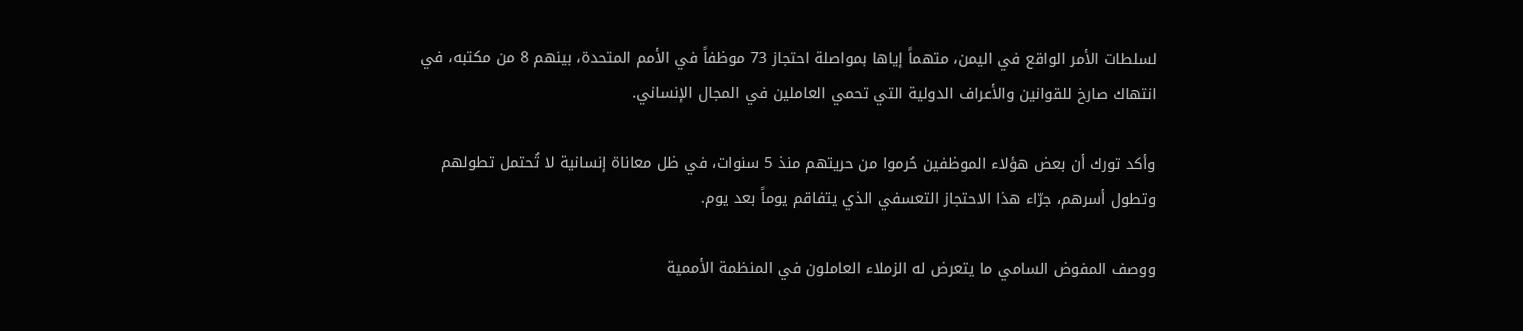لسلطات الأمر الواقع في اليمن، متهماً إياها بمواصلة احتجاز 73 موظفاً في الأمم المتحدة، بينهم 8 من مكتبه، في انتهاك صارخ للقوانين والأعراف الدولية التي تحمي العاملين في المجال الإنساني.

وأكد تورك أن بعض هؤلاء الموظفين حُرموا من حريتهم منذ 5 سنوات، في ظل معاناة إنسانية لا تُحتمل تطولهم وتطول أسرهم، جرّاء هذا الاحتجاز التعسفي الذي يتفاقم يوماً بعد يوم.

ووصف المفوض السامي ما يتعرض له الزملاء العاملون في المنظمة الأممية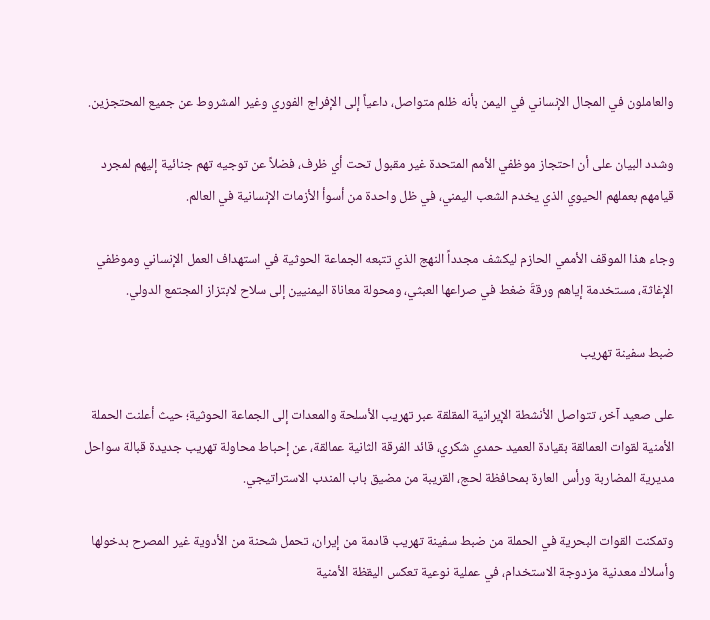والعاملون في المجال الإنساني في اليمن بأنه ظلم متواصل، داعياً إلى الإفراج الفوري وغير المشروط عن جميع المحتجزين.

وشدد البيان على أن احتجاز موظفي الأمم المتحدة غير مقبول تحت أي ظرف، فضلاً عن توجيه تهم جنائية إليهم لمجرد قيامهم بعملهم الحيوي الذي يخدم الشعب اليمني، في ظل واحدة من أسوأ الأزمات الإنسانية في العالم.

وجاء هذا الموقف الأممي الحازم ليكشف مجدداً النهج الذي تتبعه الجماعة الحوثية في استهداف العمل الإنساني وموظفي الإغاثة، مستخدمة إياهم ورقةَ ضغط في صراعها العبثي، ومحولة معاناة اليمنيين إلى سلاح لابتزاز المجتمع الدولي.

ضبط سفينة تهريب

على صعيد آخر، تتواصل الأنشطة الإيرانية المقلقة عبر تهريب الأسلحة والمعدات إلى الجماعة الحوثية؛ حيث أعلنت الحملة الأمنية لقوات العمالقة بقيادة العميد حمدي شكري، قائد الفرقة الثانية عمالقة، عن إحباط محاولة تهريب جديدة قبالة سواحل مديرية المضاربة ورأس العارة بمحافظة لحج، القريبة من مضيق باب المندب الاستراتيجي.

وتمكنت القوات البحرية في الحملة من ضبط سفينة تهريب قادمة من إيران، تحمل شحنة من الأدوية غير المصرح بدخولها وأسلاك معدنية مزدوجة الاستخدام، في عملية نوعية تعكس اليقظة الأمنية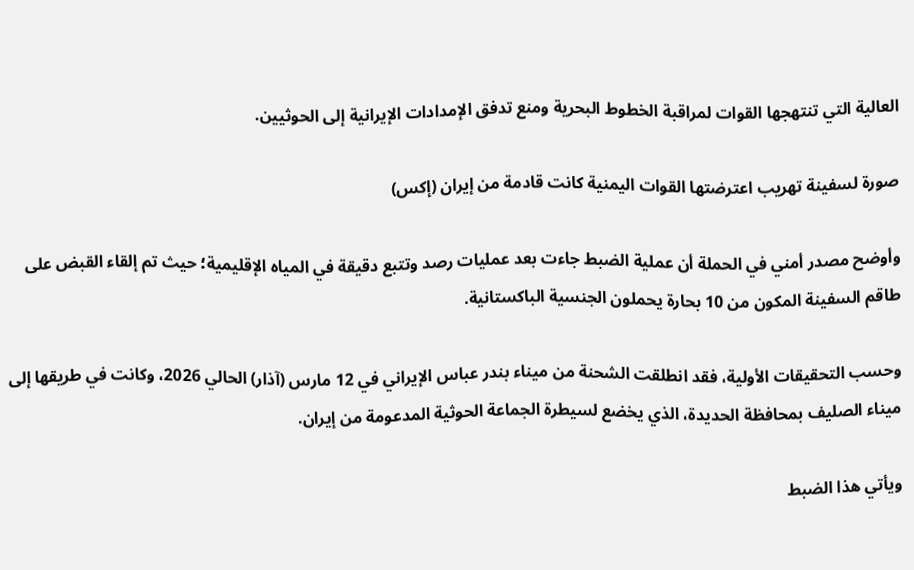العالية التي تنتهجها القوات لمراقبة الخطوط البحرية ومنع تدفق الإمدادات الإيرانية إلى الحوثيين.

صورة لسفينة تهريب اعترضتها القوات اليمنية كانت قادمة من إيران (إكس)

وأوضح مصدر أمني في الحملة أن عملية الضبط جاءت بعد عمليات رصد وتتبع دقيقة في المياه الإقليمية؛ حيث تم إلقاء القبض على طاقم السفينة المكون من 10 بحارة يحملون الجنسية الباكستانية.

وحسب التحقيقات الأولية، فقد انطلقت الشحنة من ميناء بندر عباس الإيراني في 12 مارس (آذار) الحالي 2026، وكانت في طريقها إلى ميناء الصليف بمحافظة الحديدة، الذي يخضع لسيطرة الجماعة الحوثية المدعومة من إيران.

ويأتي هذا الضبط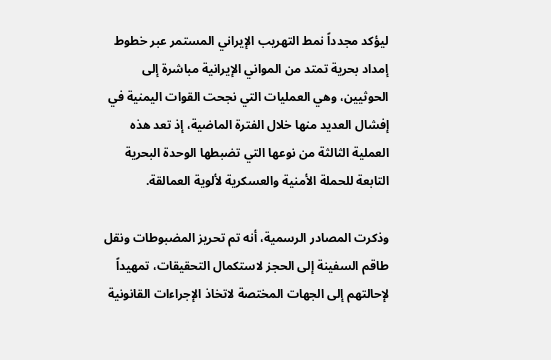ليؤكد مجدداً نمط التهريب الإيراني المستمر عبر خطوط إمداد بحرية تمتد من المواني الإيرانية مباشرة إلى الحوثيين، وهي العمليات التي نجحت القوات اليمنية في إفشال العديد منها خلال الفترة الماضية، إذ تعد هذه العملية الثالثة من نوعها التي تضبطها الوحدة البحرية التابعة للحملة الأمنية والعسكرية لألوية العمالقة.

وذكرت المصادر الرسمية، أنه تم تحريز المضبوطات ونقل طاقم السفينة إلى الحجز لاستكمال التحقيقات، تمهيداً لإحالتهم إلى الجهات المختصة لاتخاذ الإجراءات القانونية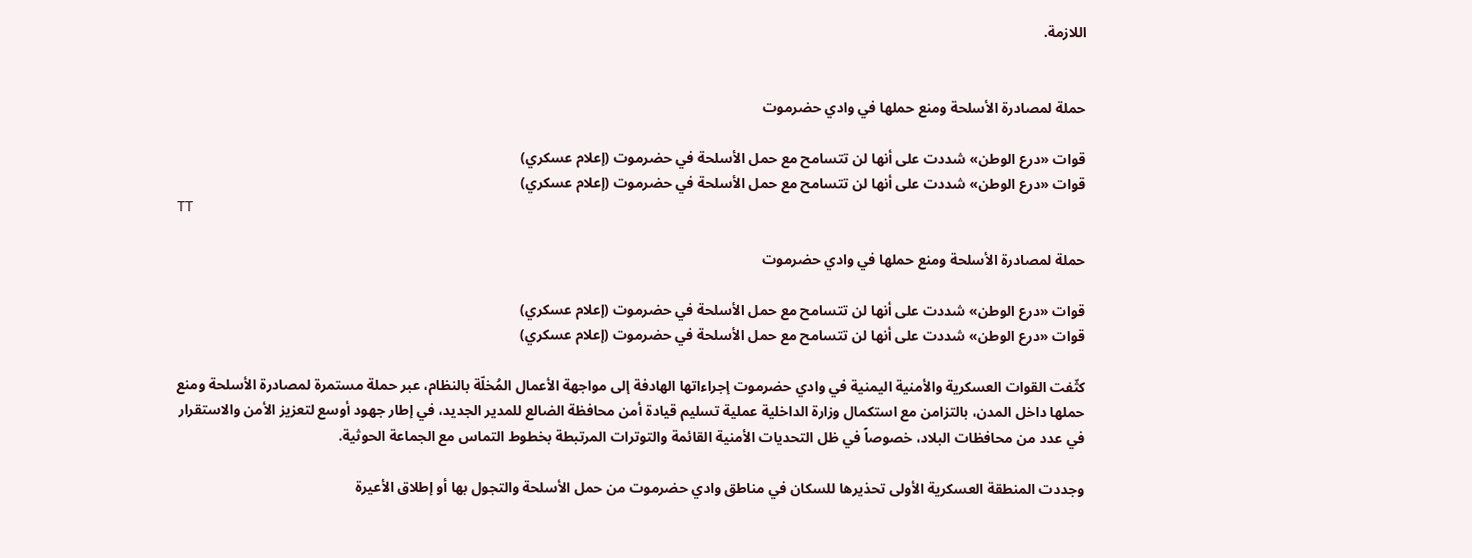اللازمة.


حملة لمصادرة الأسلحة ومنع حملها في وادي حضرموت

قوات «درع الوطن» شددت على أنها لن تتسامح مع حمل الأسلحة في حضرموت (إعلام عسكري)
قوات «درع الوطن» شددت على أنها لن تتسامح مع حمل الأسلحة في حضرموت (إعلام عسكري)
TT

حملة لمصادرة الأسلحة ومنع حملها في وادي حضرموت

قوات «درع الوطن» شددت على أنها لن تتسامح مع حمل الأسلحة في حضرموت (إعلام عسكري)
قوات «درع الوطن» شددت على أنها لن تتسامح مع حمل الأسلحة في حضرموت (إعلام عسكري)

كثّفت القوات العسكرية والأمنية اليمنية في وادي حضرموت إجراءاتها الهادفة إلى مواجهة الأعمال المُخلّة بالنظام، عبر حملة مستمرة لمصادرة الأسلحة ومنع حملها داخل المدن، بالتزامن مع استكمال وزارة الداخلية عملية تسليم قيادة أمن محافظة الضالع للمدير الجديد، في إطار جهود أوسع لتعزيز الأمن والاستقرار في عدد من محافظات البلاد، خصوصاً في ظل التحديات الأمنية القائمة والتوترات المرتبطة بخطوط التماس مع الجماعة الحوثية.

وجددت المنطقة العسكرية الأولى تحذيرها للسكان في مناطق وادي حضرموت من حمل الأسلحة والتجول بها أو إطلاق الأعيرة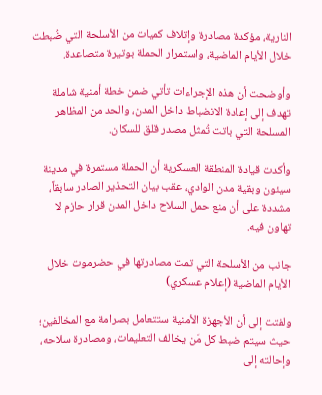النارية، مؤكدة مصادرة وإتلاف كميات من الأسلحة التي ضُبطت خلال الأيام الماضية، واستمرار الحملة بوتيرة متصاعدة.

وأوضحت أن هذه الإجراءات تأتي ضمن خطة أمنية شاملة تهدف إلى إعادة الانضباط داخل المدن، والحد من المظاهر المسلحة التي باتت تُمثل مصدر قلق للسكان.

وأكدت قيادة المنطقة العسكرية أن الحملة مستمرة في مدينة سيئون وبقية مدن الوادي، عقب بيان التحذير الصادر سابقاً، مشددة على أن منع حمل السلاح داخل المدن قرار حازم لا تهاون فيه.

جانب من الأسلحة التي تمت مصادرتها في حضرموت خلال الأيام الماضية (إعلام عسكري)

ولفتت إلى أن الأجهزة الأمنية ستتعامل بصرامة مع المخالفين؛ حيث سيتم ضبط كل مَن يخالف التعليمات، ومصادرة سلاحه، وإحالته إلى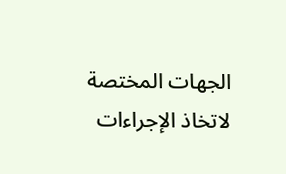الجهات المختصة لاتخاذ الإجراءات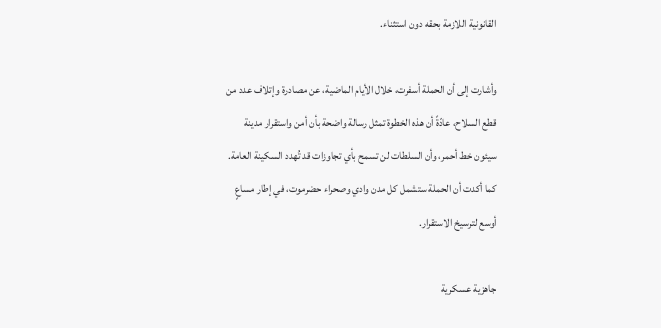القانونية اللازمة بحقه دون استثناء.

وأشارت إلى أن الحملة أسفرت، خلال الأيام الماضية، عن مصادرة وإتلاف عدد من قطع السلاح، عادّةً أن هذه الخطوة تمثل رسالة واضحة بأن أمن واستقرار مدينة سيئون خط أحمر، وأن السلطات لن تسمح بأي تجاوزات قد تُهدد السكينة العامة. كما أكدت أن الحملة ستشمل كل مدن وادي وصحراء حضرموت، في إطار مساعٍ أوسع لترسيخ الاستقرار.

جاهزية عسكرية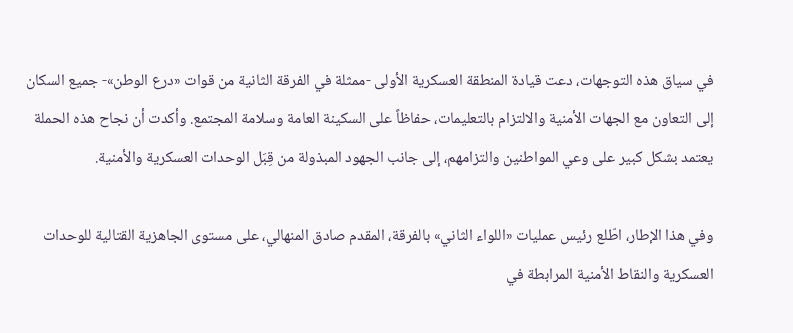في سياق هذه التوجهات، دعت قيادة المنطقة العسكرية الأولى -ممثلة في الفرقة الثانية من قوات «درع الوطن»- جميع السكان إلى التعاون مع الجهات الأمنية والالتزام بالتعليمات، حفاظاً على السكينة العامة وسلامة المجتمع. وأكدت أن نجاح هذه الحملة يعتمد بشكل كبير على وعي المواطنين والتزامهم، إلى جانب الجهود المبذولة من قِبَل الوحدات العسكرية والأمنية.

وفي هذا الإطار، اطّلع رئيس عمليات «اللواء الثاني» بالفرقة، المقدم صادق المنهالي، على مستوى الجاهزية القتالية للوحدات العسكرية والنقاط الأمنية المرابطة في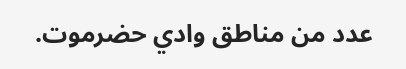عدد من مناطق وادي حضرموت.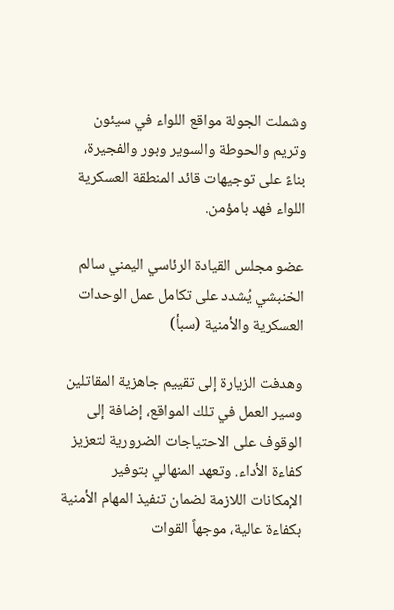وشملت الجولة مواقع اللواء في سيئون وتريم والحوطة والسوير وبور والفجيرة، بناءً على توجيهات قائد المنطقة العسكرية اللواء فهد بامؤمن.

عضو مجلس القيادة الرئاسي اليمني سالم الخنبشي يُشدد على تكامل عمل الوحدات العسكرية والأمنية (سبأ)

وهدفت الزيارة إلى تقييم جاهزية المقاتلين وسير العمل في تلك المواقع، إضافة إلى الوقوف على الاحتياجات الضرورية لتعزيز كفاءة الأداء. وتعهد المنهالي بتوفير الإمكانات اللازمة لضمان تنفيذ المهام الأمنية بكفاءة عالية، موجهاً القوات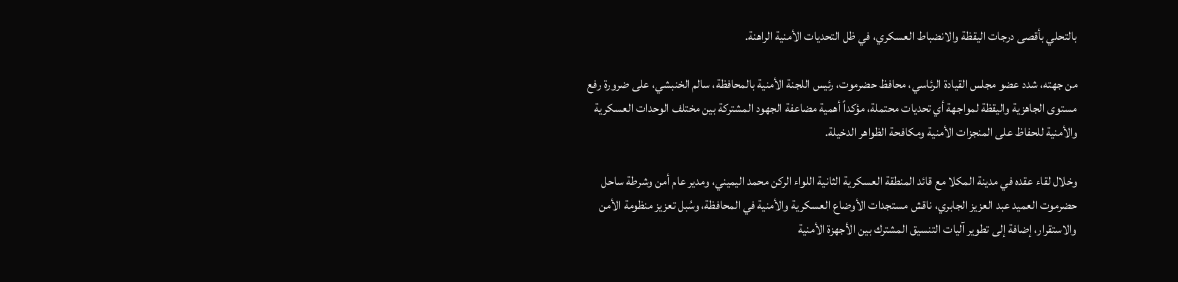بالتحلي بأقصى درجات اليقظة والانضباط العسكري، في ظل التحديات الأمنية الراهنة.

من جهته، شدد عضو مجلس القيادة الرئاسي، محافظ حضرموت، رئيس اللجنة الأمنية بالمحافظة، سالم الخنبشي، على ضرورة رفع مستوى الجاهزية واليقظة لمواجهة أي تحديات محتملة، مؤكداً أهمية مضاعفة الجهود المشتركة بين مختلف الوحدات العسكرية والأمنية للحفاظ على المنجزات الأمنية ومكافحة الظواهر الدخيلة.

وخلال لقاء عقده في مدينة المكلا مع قائد المنطقة العسكرية الثانية اللواء الركن محمد اليميني، ومدير عام أمن وشرطة ساحل حضرموت العميد عبد العزيز الجابري، ناقش مستجدات الأوضاع العسكرية والأمنية في المحافظة، وسُبل تعزيز منظومة الأمن والاستقرار، إضافة إلى تطوير آليات التنسيق المشترك بين الأجهزة الأمنية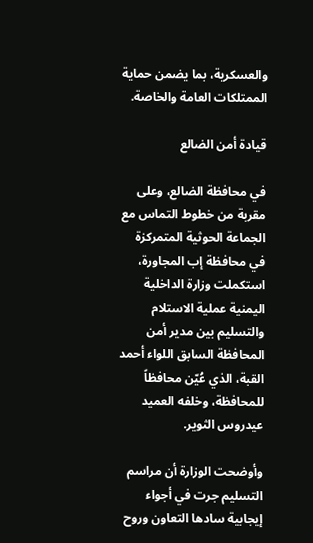والعسكرية، بما يضمن حماية الممتلكات العامة والخاصة.

قيادة أمن الضالع

في محافظة الضالع، وعلى مقربة من خطوط التماس مع الجماعة الحوثية المتمركزة في محافظة إب المجاورة، استكملت وزارة الداخلية اليمنية عملية الاستلام والتسليم بين مدير أمن المحافظة السابق اللواء أحمد القبة، الذي عُيّن محافظاً للمحافظة، وخلفه العميد عيدروس الثوير.

وأوضحت الوزارة أن مراسم التسليم جرت في أجواء إيجابية سادها التعاون وروح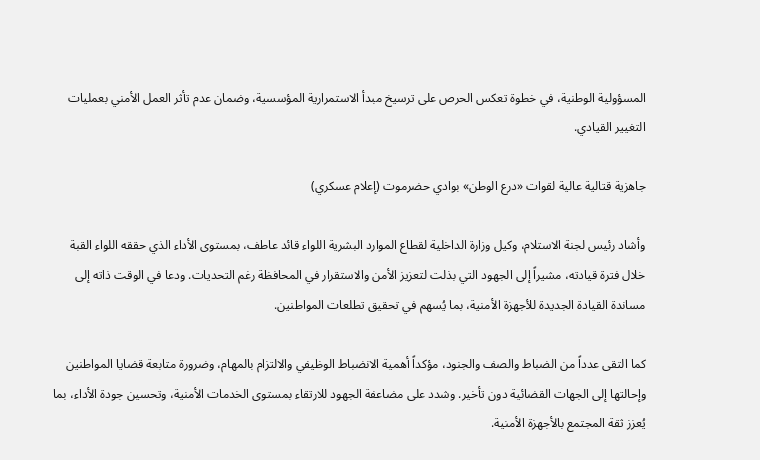المسؤولية الوطنية، في خطوة تعكس الحرص على ترسيخ مبدأ الاستمرارية المؤسسية، وضمان عدم تأثر العمل الأمني بعمليات التغيير القيادي.

جاهزية قتالية عالية لقوات «درع الوطن» بوادي حضرموت (إعلام عسكري)

وأشاد رئيس لجنة الاستلام، وكيل وزارة الداخلية لقطاع الموارد البشرية اللواء قائد عاطف، بمستوى الأداء الذي حققه اللواء القبة خلال فترة قيادته، مشيراً إلى الجهود التي بذلت لتعزيز الأمن والاستقرار في المحافظة رغم التحديات. ودعا في الوقت ذاته إلى مساندة القيادة الجديدة للأجهزة الأمنية، بما يُسهم في تحقيق تطلعات المواطنين.

كما التقى عدداً من الضباط والصف والجنود، مؤكداً أهمية الانضباط الوظيفي والالتزام بالمهام، وضرورة متابعة قضايا المواطنين وإحالتها إلى الجهات القضائية دون تأخير. وشدد على مضاعفة الجهود للارتقاء بمستوى الخدمات الأمنية، وتحسين جودة الأداء، بما يُعزز ثقة المجتمع بالأجهزة الأمنية.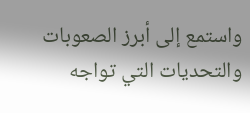واستمع إلى أبرز الصعوبات والتحديات التي تواجه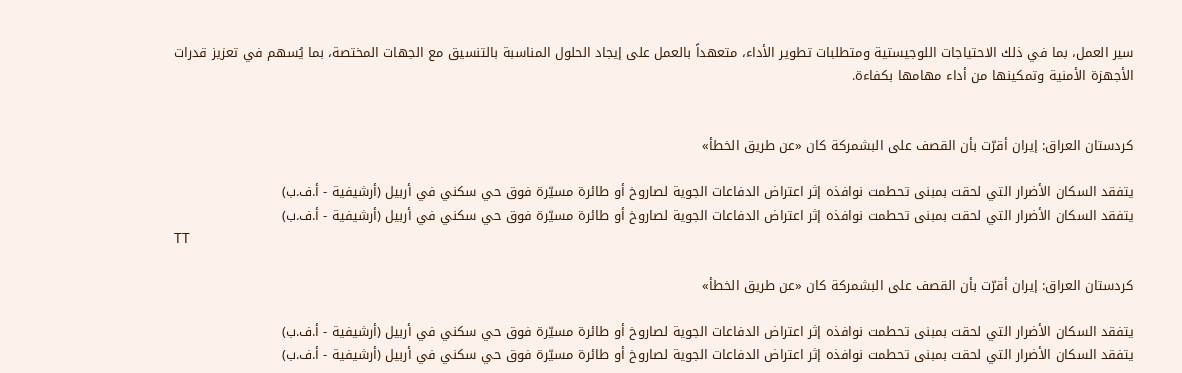سير العمل، بما في ذلك الاحتياجات اللوجيستية ومتطلبات تطوير الأداء، متعهداً بالعمل على إيجاد الحلول المناسبة بالتنسيق مع الجهات المختصة، بما يُسهم في تعزيز قدرات الأجهزة الأمنية وتمكينها من أداء مهامها بكفاءة.


كردستان العراق: إيران أقرّت بأن القصف على البشمركة كان «عن طريق الخطأ»

يتفقد السكان الأضرار التي لحقت بمبنى تحطمت نوافذه إثر اعتراض الدفاعات الجوية لصاروخ أو طائرة مسيّرة فوق حي سكني في أربيل (أرشيفية - أ.ف.ب)
يتفقد السكان الأضرار التي لحقت بمبنى تحطمت نوافذه إثر اعتراض الدفاعات الجوية لصاروخ أو طائرة مسيّرة فوق حي سكني في أربيل (أرشيفية - أ.ف.ب)
TT

كردستان العراق: إيران أقرّت بأن القصف على البشمركة كان «عن طريق الخطأ»

يتفقد السكان الأضرار التي لحقت بمبنى تحطمت نوافذه إثر اعتراض الدفاعات الجوية لصاروخ أو طائرة مسيّرة فوق حي سكني في أربيل (أرشيفية - أ.ف.ب)
يتفقد السكان الأضرار التي لحقت بمبنى تحطمت نوافذه إثر اعتراض الدفاعات الجوية لصاروخ أو طائرة مسيّرة فوق حي سكني في أربيل (أرشيفية - أ.ف.ب)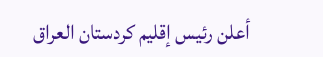أعلن رئيس إقليم كردستان العراق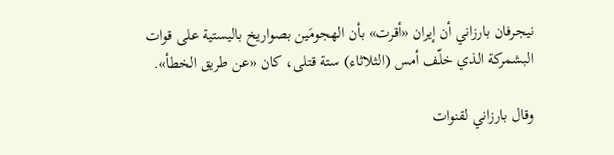نيجرفان بارزاني أن إيران «أقرت» بأن الهجومَين بصواريخ باليستية على قوات البشمركة الذي خلّف أمس (الثلاثاء) ستة قتلى، كان «عن طريق الخطأ».

وقال بارزاني لقنوات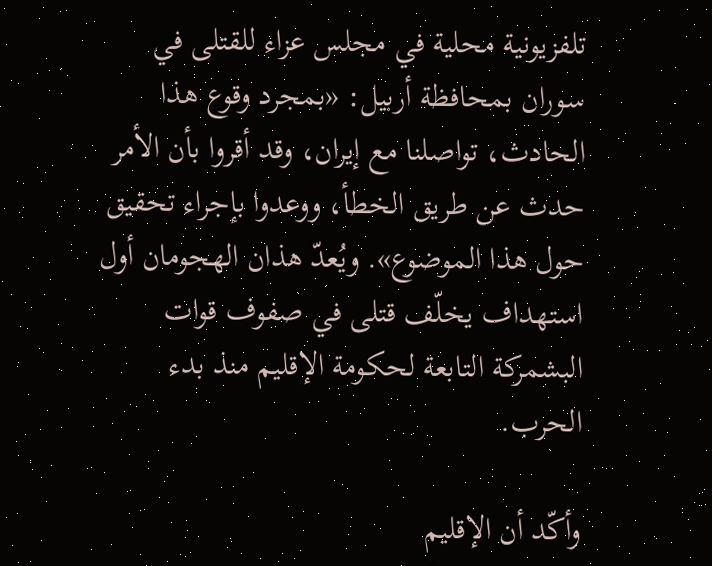تلفزيونية محلية في مجلس عزاء للقتلى في سوران بمحافظة أربيل: «بمجرد وقوع هذا الحادث، تواصلنا مع إيران، وقد أقروا بأن الأمر حدث عن طريق الخطأ، ووعدوا بإجراء تحقيق حول هذا الموضوع». ويُعدّ هذان الهجومان أول استهداف يخلّف قتلى في صفوف قوات البشمركة التابعة لحكومة الإقليم منذ بدء الحرب.

وأكّد أن الإقليم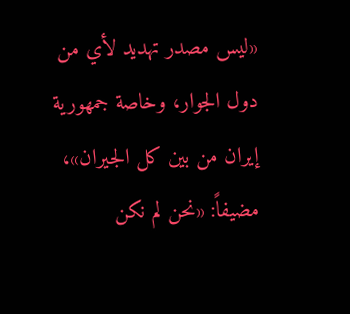«ليس مصدر تهديد لأي من دول الجوار، وخاصة جمهورية إيران من بين كل الجيران»، مضيفاً: «نحن لم نكن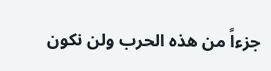جزءاً من هذه الحرب ولن نكون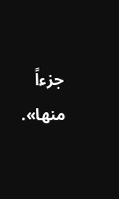جزءاً منها».